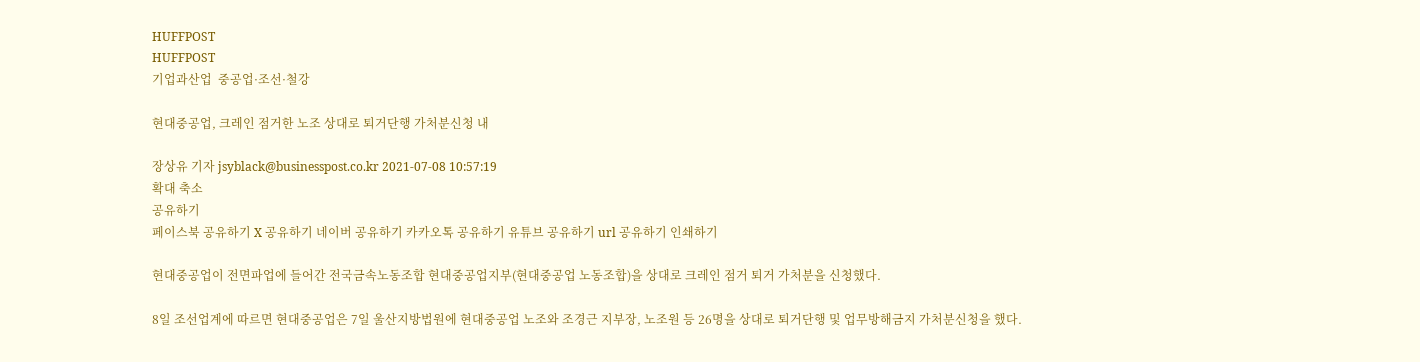HUFFPOST
HUFFPOST
기업과산업  중공업·조선·철강

현대중공업, 크레인 점거한 노조 상대로 퇴거단행 가처분신청 내

장상유 기자 jsyblack@businesspost.co.kr 2021-07-08 10:57:19
확대 축소
공유하기
페이스북 공유하기 X 공유하기 네이버 공유하기 카카오톡 공유하기 유튜브 공유하기 url 공유하기 인쇄하기

현대중공업이 전면파업에 들어간 전국금속노동조합 현대중공업지부(현대중공업 노동조합)을 상대로 크레인 점거 퇴거 가처분을 신청했다.

8일 조선업계에 따르면 현대중공업은 7일 울산지방법원에 현대중공업 노조와 조경근 지부장, 노조원 등 26명을 상대로 퇴거단행 및 업무방해금지 가처분신청을 했다.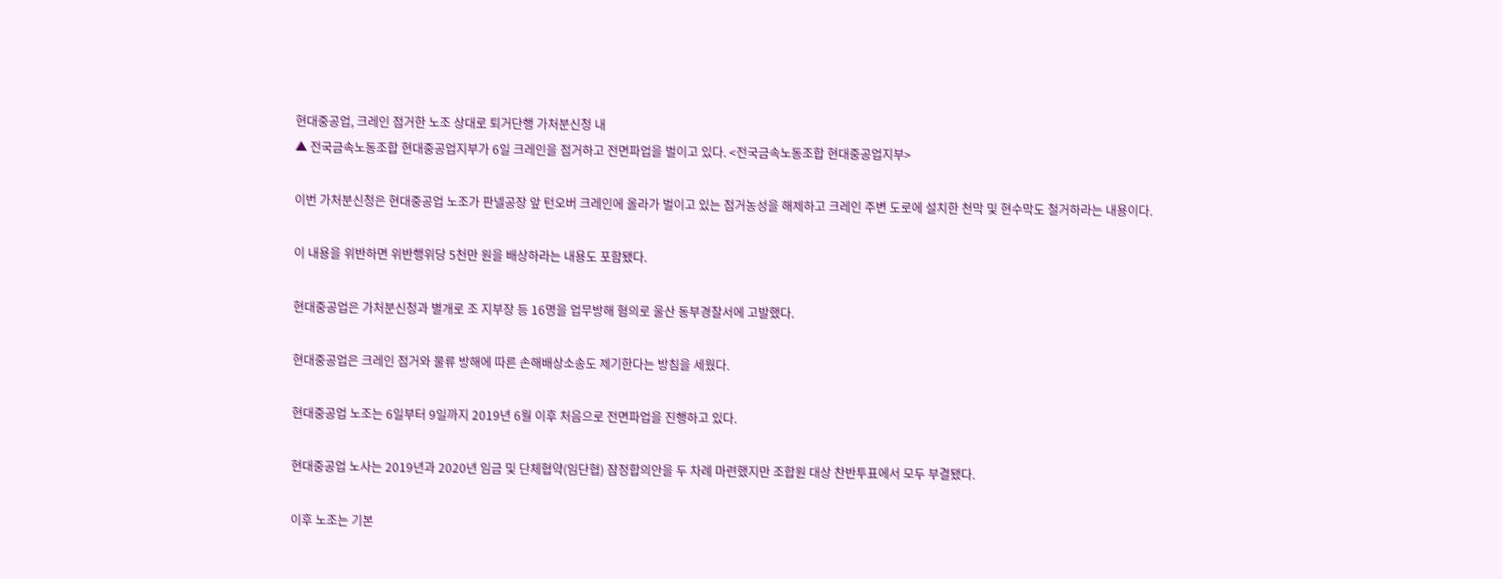현대중공업, 크레인 점거한 노조 상대로 퇴거단행 가처분신청 내
▲ 전국금속노동조합 현대중공업지부가 6일 크레인을 점거하고 전면파업을 벌이고 있다. <전국금속노동조합 현대중공업지부>

이번 가처분신청은 현대중공업 노조가 판넬공장 앞 턴오버 크레인에 올라가 벌이고 있는 점거농성을 해제하고 크레인 주변 도로에 설치한 천막 및 현수막도 철거하라는 내용이다.

이 내용을 위반하면 위반행위당 5천만 원을 배상하라는 내용도 포함됐다.

현대중공업은 가처분신청과 별개로 조 지부장 등 16명을 업무방해 혐의로 울산 동부경찰서에 고발했다.

현대중공업은 크레인 점거와 물류 방해에 따른 손해배상소송도 제기한다는 방침을 세웠다.

현대중공업 노조는 6일부터 9일까지 2019년 6월 이후 처음으로 전면파업을 진행하고 있다.

현대중공업 노사는 2019년과 2020년 임금 및 단체협약(임단협) 잠정합의안을 두 차례 마련했지만 조합원 대상 찬반투표에서 모두 부결됐다.

이후 노조는 기본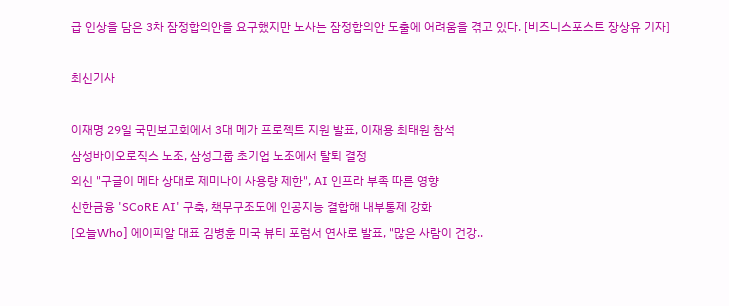급 인상을 담은 3차 잠정합의안을 요구했지만 노사는 잠정합의안 도출에 어려움을 겪고 있다. [비즈니스포스트 장상유 기자]

최신기사

이재명 29일 국민보고회에서 3대 메가 프로젝트 지원 발표, 이재용 최태원 참석
삼성바이오로직스 노조, 삼성그룹 초기업 노조에서 탈퇴 결정
외신 "구글이 메타 상대로 제미나이 사용량 제한", AI 인프라 부족 따른 영향
신한금융 'SCoRE AI' 구축, 책무구조도에 인공지능 결합해 내부통제 강화
[오늘Who] 에이피알 대표 김병훈 미국 뷰티 포럼서 연사로 발표, "많은 사람이 건강..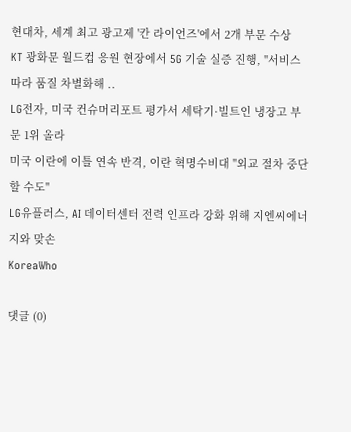현대차, 세계 최고 광고제 '칸 라이언즈'에서 2개 부문 수상
KT 광화문 월드컵 응원 현장에서 5G 기술 실증 진행, "서비스 따라 품질 차별화해 ..
LG전자, 미국 컨슈머리포트 평가서 세탁기·빌트인 냉장고 부문 1위 올라
미국 이란에 이틀 연속 반격, 이란 혁명수비대 "외교 절차 중단할 수도"
LG유플러스, AI 데이터센터 전력 인프라 강화 위해 지엔씨에너지와 맞손
KoreaWho

댓글 (0)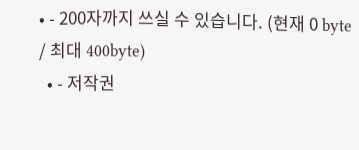• - 200자까지 쓰실 수 있습니다. (현재 0 byte / 최대 400byte)
  • - 저작권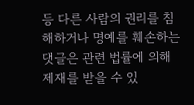등 다른 사람의 권리를 침해하거나 명예를 훼손하는 댓글은 관련 법률에 의해 제재를 받을 수 있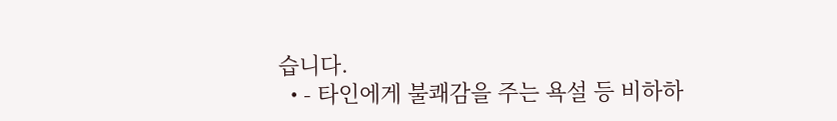습니다.
  • - 타인에게 불쾌감을 주는 욕설 등 비하하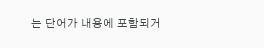는 단어가 내용에 포함되거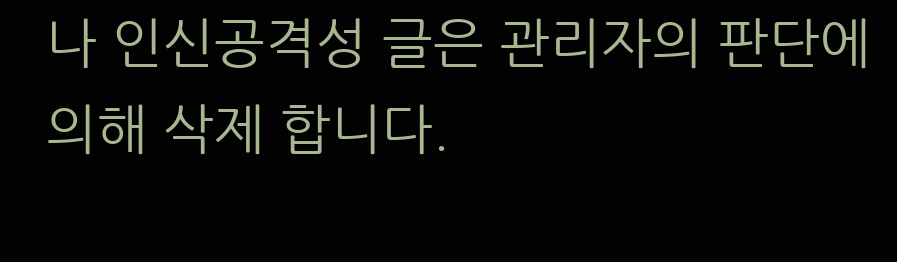나 인신공격성 글은 관리자의 판단에 의해 삭제 합니다.